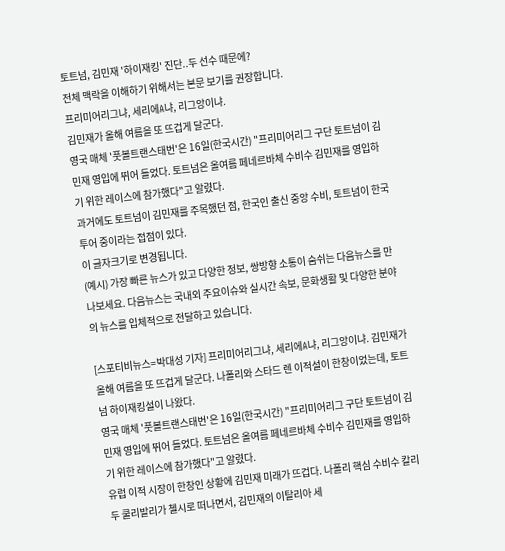토트넘, 김민재 '하이재킹' 진단..두 선수 때문에?
전체 맥락을 이해하기 위해서는 본문 보기를 권장합니다.
프리미어리그냐, 세리에A냐, 리그앙이냐.
김민재가 올해 여름을 또 뜨겁게 달군다.
영국 매체 '풋볼트랜스태번'은 16일(한국시간) "프리미어리그 구단 토트넘이 김민재 영입에 뛰어 들었다. 토트넘은 올여름 페네르바체 수비수 김민재를 영입하기 위한 레이스에 참가했다"고 알렸다.
과거에도 토트넘이 김민재를 주목했던 점, 한국인 출신 중앙 수비, 토트넘이 한국 투어 중이라는 접점이 있다.
이 글자크기로 변경됩니다.
(예시) 가장 빠른 뉴스가 있고 다양한 정보, 쌍방향 소통이 숨쉬는 다음뉴스를 만나보세요. 다음뉴스는 국내외 주요이슈와 실시간 속보, 문화생활 및 다양한 분야의 뉴스를 입체적으로 전달하고 있습니다.

[스포티비뉴스=박대성 기자] 프리미어리그냐, 세리에A냐, 리그앙이냐. 김민재가 올해 여름을 또 뜨겁게 달군다. 나폴리와 스타드 렌 이적설이 한창이었는데, 토트넘 하이재킹설이 나왔다.
영국 매체 '풋볼트랜스태번'은 16일(한국시간) "프리미어리그 구단 토트넘이 김민재 영입에 뛰어 들었다. 토트넘은 올여름 페네르바체 수비수 김민재를 영입하기 위한 레이스에 참가했다"고 알렸다.
유럽 이적 시장이 한창인 상황에 김민재 미래가 뜨겁다. 나폴리 핵심 수비수 칼리두 쿨리발리가 첼시로 떠나면서, 김민재의 이탈리아 세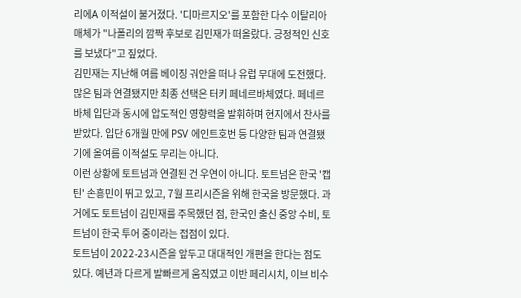리에A 이적설이 불거졌다. '디마르지오'를 포함한 다수 이탈리아 매체가 "나폴리의 깜짝 후보로 김민재가 떠올랐다. 긍정적인 신호를 보냈다"고 짚었다.
김민재는 지난해 여름 베이징 궈안을 떠나 유럽 무대에 도전했다. 많은 팀과 연결됐지만 최종 선택은 터키 페네르바체였다. 페네르바체 입단과 동시에 압도적인 영향력을 발휘하며 현지에서 찬사를 받았다. 입단 6개월 만에 PSV 에인트호번 등 다양한 팀과 연결됐기에 올여름 이적설도 무리는 아니다.
이런 상황에 토트넘과 연결된 건 우연이 아니다. 토트넘은 한국 '캡틴' 손흥민이 뛰고 있고, 7월 프리시즌을 위해 한국을 방문했다. 과거에도 토트넘이 김민재를 주목했던 점, 한국인 출신 중앙 수비, 토트넘이 한국 투어 중이라는 접점이 있다.
토트넘이 2022-23시즌을 앞두고 대대적인 개편을 한다는 점도 있다. 예년과 다르게 발빠르게 움직였고 이반 페리시치, 이브 비수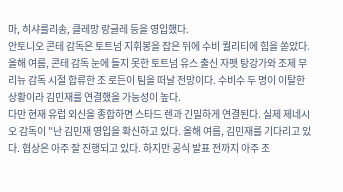마, 히샤를리송, 클레망 랑글레 등을 영입했다.
안토니오 콘테 감독은 토트넘 지휘봉을 잡은 뒤에 수비 퀄리티에 힘을 쏟았다. 올해 여름, 콘테 감독 눈에 들지 못한 토트넘 유스 출신 자펫 탕강가와 조제 무리뉴 감독 시절 합류한 조 로든이 팀을 떠날 전망이다. 수비수 두 명이 이탈한 상황이라 김민재를 연결했을 가능성이 높다.
다만 현재 유럽 외신을 종합하면 스타드 렌과 긴밀하게 연결된다. 실제 제네시오 감독이 "난 김민재 영입을 확신하고 있다. 올해 여름, 김민재를 기다리고 있다. 협상은 아주 잘 진행되고 있다. 하지만 공식 발표 전까지 아주 조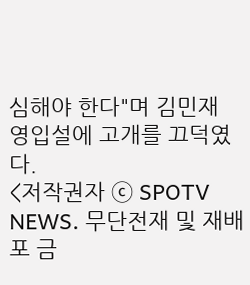심해야 한다"며 김민재 영입설에 고개를 끄덕였다.
<저작권자 ⓒ SPOTV NEWS. 무단전재 및 재배포 금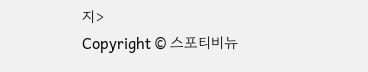지>
Copyright © 스포티비뉴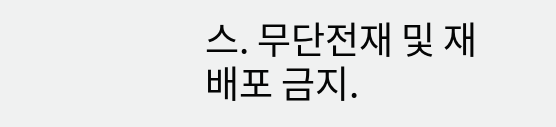스. 무단전재 및 재배포 금지.